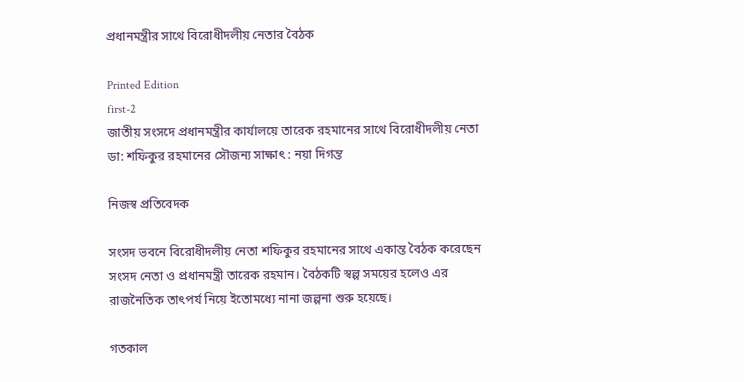প্রধানমন্ত্রীর সাথে বিরোধীদলীয় নেতার বৈঠক

Printed Edition
first-2
জাতীয় সংসদে প্রধানমন্ত্রীর কার্যালয়ে তারেক রহমানের সাথে বিরোধীদলীয় নেতা ডা: শফিকুর রহমানের সৌজন্য সাক্ষাৎ : নয়া দিগন্ত

নিজস্ব প্রতিবেদক

সংসদ ভবনে বিরোধীদলীয় নেতা শফিকুর রহমানের সাথে একান্ত বৈঠক করেছেন সংসদ নেতা ও প্রধানমন্ত্রী তারেক রহমান। বৈঠকটি স্বল্প সময়ের হলেও এর রাজনৈতিক তাৎপর্য নিয়ে ইতোমধ্যে নানা জল্পনা শুরু হয়েছে।

গতকাল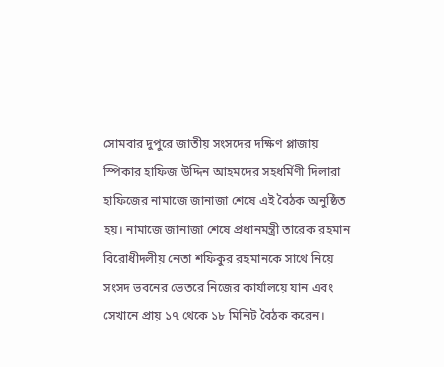সোমবার দুপুরে জাতীয় সংসদের দক্ষিণ প্লাজায় স্পিকার হাফিজ উদ্দিন আহমদের সহধর্মিণী দিলারা হাফিজের নামাজে জানাজা শেষে এই বৈঠক অনুষ্ঠিত হয়। নামাজে জানাজা শেষে প্রধানমন্ত্রী তারেক রহমান বিরোধীদলীয় নেতা শফিকুর রহমানকে সাথে নিয়ে সংসদ ভবনের ভেতরে নিজের কার্যালয়ে যান এবং সেখানে প্রায় ১৭ থেকে ১৮ মিনিট বৈঠক করেন।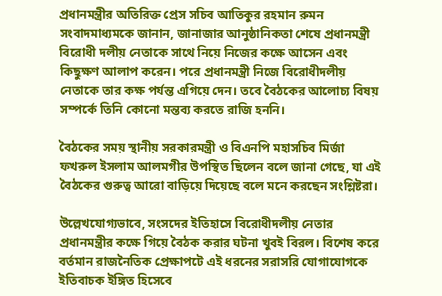প্রধানমন্ত্রীর অতিরিক্ত প্রেস সচিব আতিকুর রহমান রুমন সংবাদমাধ্যমকে জানান, জানাজার আনুষ্ঠানিকতা শেষে প্রধানমন্ত্রী বিরোধী দলীয় নেতাকে সাথে নিয়ে নিজের কক্ষে আসেন এবং কিছুক্ষণ আলাপ করেন। পরে প্রধানমন্ত্রী নিজে বিরোধীদলীয় নেতাকে তার কক্ষ পর্যন্ত এগিয়ে দেন। তবে বৈঠকের আলোচ্য বিষয় সম্পর্কে তিনি কোনো মন্তব্য করতে রাজি হননি।

বৈঠকের সময় স্থানীয় সরকারমন্ত্রী ও বিএনপি মহাসচিব মির্জা ফখরুল ইসলাম আলমগীর উপস্থিত ছিলেন বলে জানা গেছে, যা এই বৈঠকের গুরুত্ব আরো বাড়িয়ে দিয়েছে বলে মনে করছেন সংশ্লিষ্টরা।

উল্লেখযোগ্যভাবে, সংসদের ইতিহাসে বিরোধীদলীয় নেতার প্রধানমন্ত্রীর কক্ষে গিয়ে বৈঠক করার ঘটনা খুবই বিরল। বিশেষ করে বর্তমান রাজনৈতিক প্রেক্ষাপটে এই ধরনের সরাসরি যোগাযোগকে ইতিবাচক ইঙ্গিত হিসেবে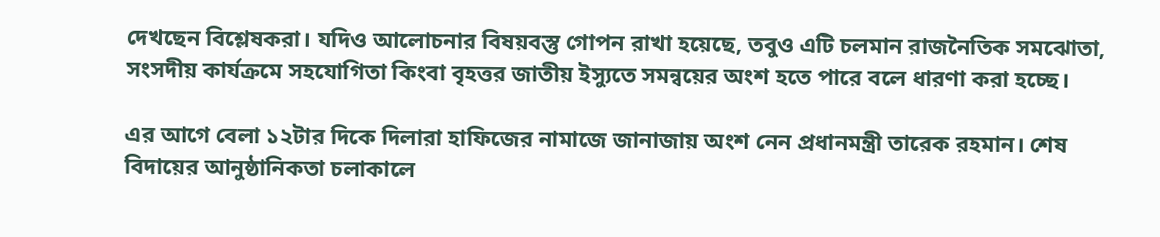দেখছেন বিশ্লেষকরা। যদিও আলোচনার বিষয়বস্তু গোপন রাখা হয়েছে, তবুও এটি চলমান রাজনৈতিক সমঝোতা, সংসদীয় কার্যক্রমে সহযোগিতা কিংবা বৃহত্তর জাতীয় ইস্যুতে সমন্বয়ের অংশ হতে পারে বলে ধারণা করা হচ্ছে।

এর আগে বেলা ১২টার দিকে দিলারা হাফিজের নামাজে জানাজায় অংশ নেন প্রধানমন্ত্রী তারেক রহমান। শেষ বিদায়ের আনুষ্ঠানিকতা চলাকালে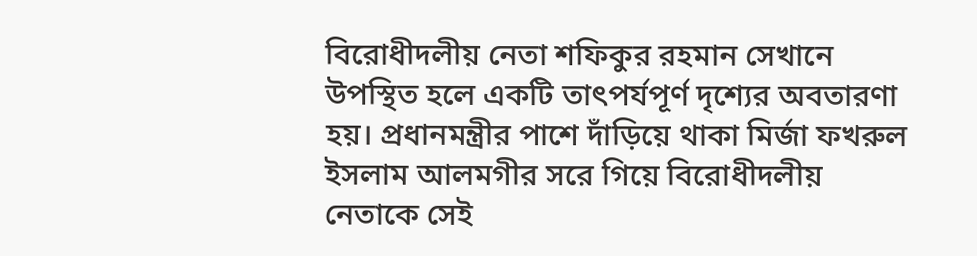বিরোধীদলীয় নেতা শফিকুর রহমান সেখানে উপস্থিত হলে একটি তাৎপর্যপূর্ণ দৃশ্যের অবতারণা হয়। প্রধানমন্ত্রীর পাশে দাঁড়িয়ে থাকা মির্জা ফখরুল ইসলাম আলমগীর সরে গিয়ে বিরোধীদলীয় নেতাকে সেই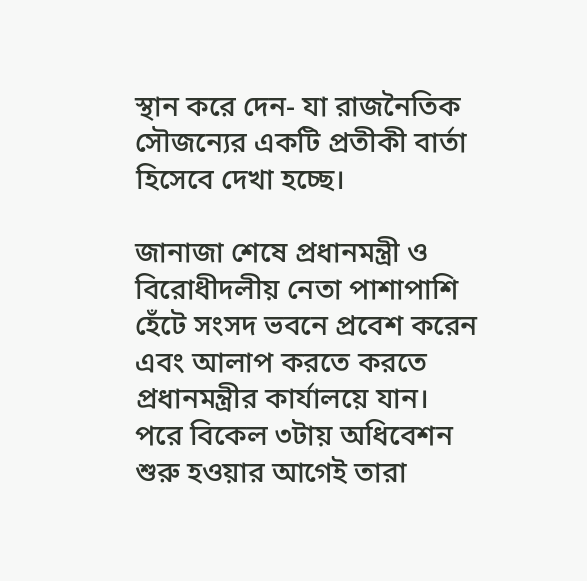স্থান করে দেন- যা রাজনৈতিক সৌজন্যের একটি প্রতীকী বার্তা হিসেবে দেখা হচ্ছে।

জানাজা শেষে প্রধানমন্ত্রী ও বিরোধীদলীয় নেতা পাশাপাশি হেঁটে সংসদ ভবনে প্রবেশ করেন এবং আলাপ করতে করতে প্রধানমন্ত্রীর কার্যালয়ে যান। পরে বিকেল ৩টায় অধিবেশন শুরু হওয়ার আগেই তারা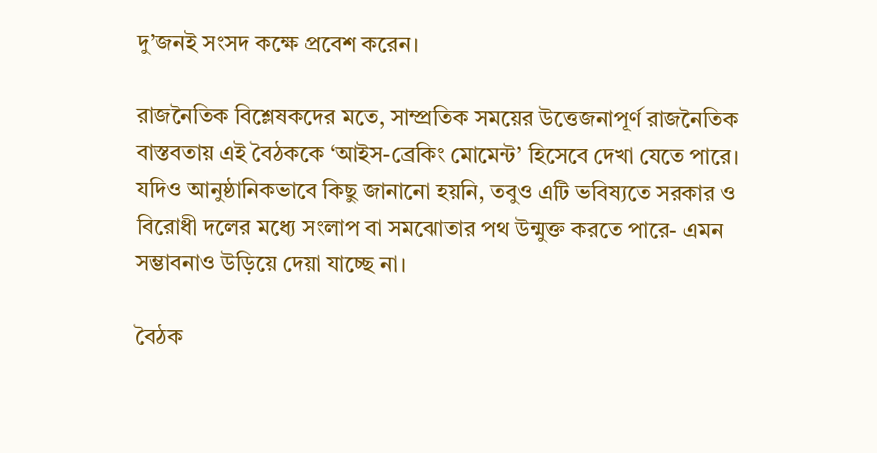দু’জনই সংসদ কক্ষে প্রবেশ করেন।

রাজনৈতিক বিশ্লেষকদের মতে, সাম্প্রতিক সময়ের উত্তেজনাপূর্ণ রাজনৈতিক বাস্তবতায় এই বৈঠককে ‘আইস-ব্রেকিং মোমেন্ট’ হিসেবে দেখা যেতে পারে। যদিও আনুষ্ঠানিকভাবে কিছু জানানো হয়নি, তবুও এটি ভবিষ্যতে সরকার ও বিরোধী দলের মধ্যে সংলাপ বা সমঝোতার পথ উন্মুক্ত করতে পারে- এমন সম্ভাবনাও উড়িয়ে দেয়া যাচ্ছে না।

বৈঠক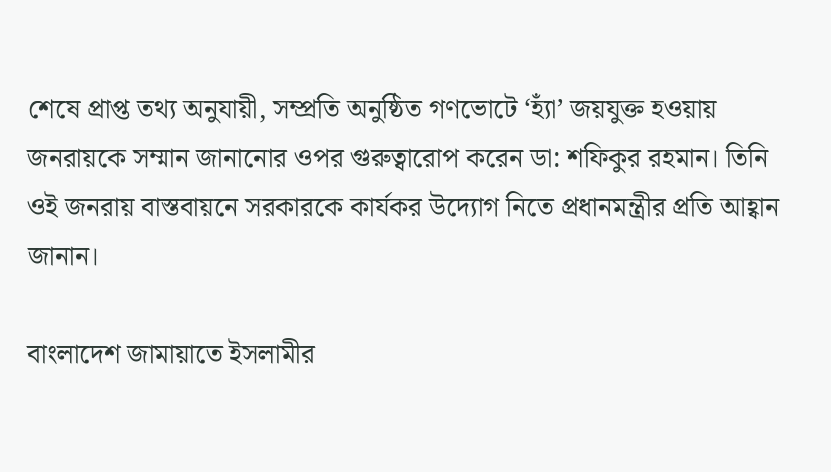শেষে প্রাপ্ত তথ্য অনুযায়ী, সম্প্রতি অনুষ্ঠিত গণভোটে ‘হ্যাঁ’ জয়যুক্ত হওয়ায় জনরায়কে সম্মান জানানোর ওপর গুরুত্বারোপ করেন ডা: শফিকুর রহমান। তিনি ওই জনরায় বাস্তবায়নে সরকারকে কার্যকর উদ্যোগ নিতে প্রধানমন্ত্রীর প্রতি আহ্বান জানান।

বাংলাদেশ জামায়াতে ইসলামীর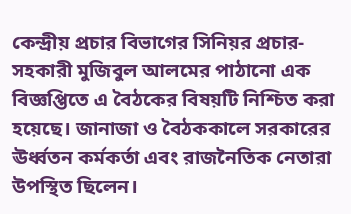কেন্দ্রীয় প্রচার বিভাগের সিনিয়র প্রচার-সহকারী মুজিবুল আলমের পাঠানো এক বিজ্ঞপ্তিতে এ বৈঠকের বিষয়টি নিশ্চিত করা হয়েছে। জানাজা ও বৈঠককালে সরকারের ঊর্ধ্বতন কর্মকর্তা এবং রাজনৈতিক নেতারা উপস্থিত ছিলেন।